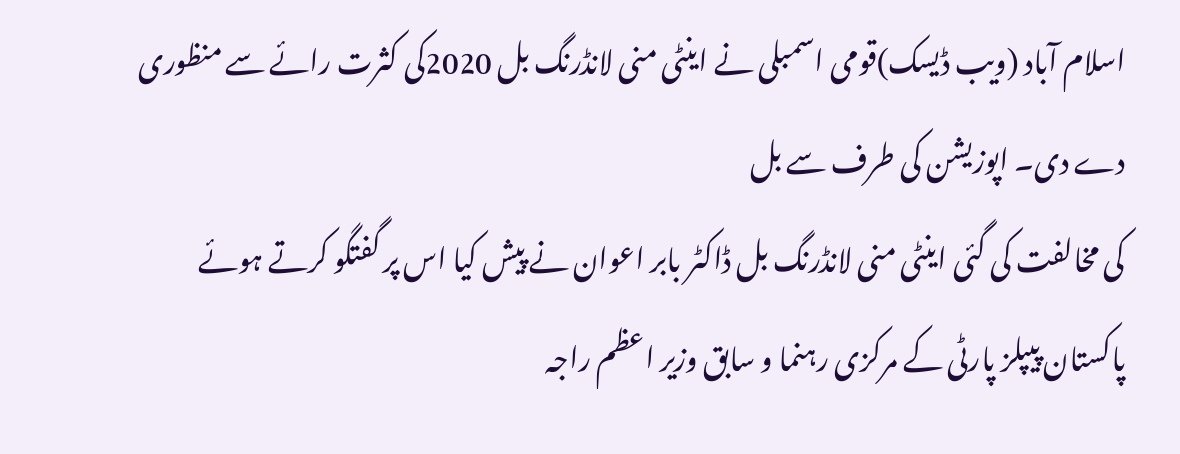اسلام آباد (ویب ڈیسک)قومی اسمبلی نے اینٹی منی لانڈرنگ بل 2020کی کثرت رائے سے منظوری دے دی۔ اپوزیشن کی طرف سے بل
کی مخالفت کی گئی اینٹی منی لانڈرنگ بل ڈاکٹر بابر اعوان نے پیش کیا اس پر گفتگو کرتے ہوئے پاکستان پیپلز پارٹی کے مرکزی رہنما و سابق وزیر اعظم راجہ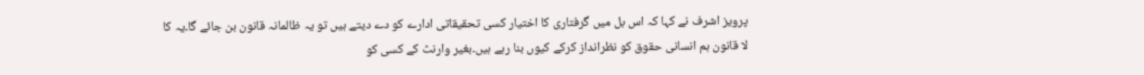پرویز اشرف نے کہا کہ اس بل میں گرفتاری کا اختیار کسی تحقیقاتی ادارے کو دے دیتے ہیں تو یہ ظالمانہ قانون بن جائے گا۔یہ کا
لا قانون ہم انسانی حقوق کو نظرانداز کرکے کیوں بنا رہے ہیں۔بغیر وارنٹ کے کسی کو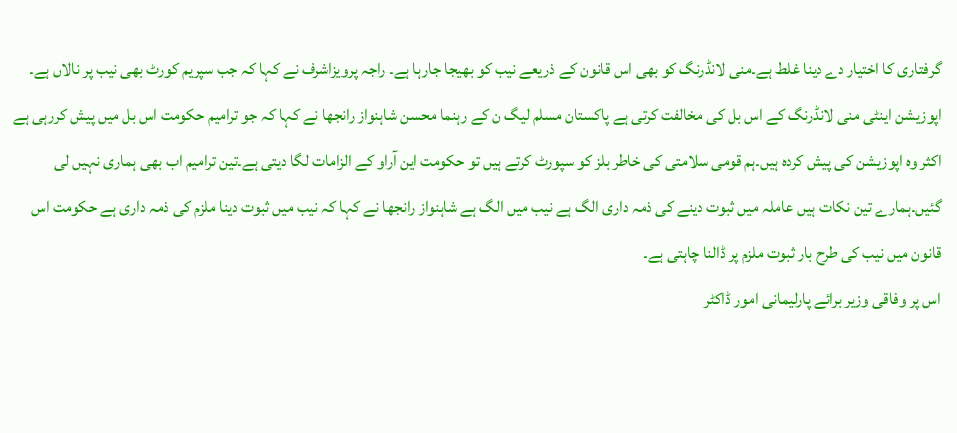گرفتاری کا اختیار دے دینا غلط ہے۔منی لانڈرنگ کو بھی اس قانون کے ذریعے نیب کو بھیجا جارہا ہے۔ راجہ پرویزاشرف نے کہا کہ جب سپریم کورٹ بھی نیب پر نالاں ہے۔
اپوزیشن اینٹی منی لانڈرنگ کے اس بل کی مخالفت کرتی ہے پاکستان مسلم لیگ ن کے رہنما محسن شاہنواز رانجھا نے کہا کہ جو ترامیم حکومت اس بل میں پیش کررہی ہے اکثر وہ اپوزیشن کی پیش کردہ ہیں۔ہم قومی سلامتی کی خاطر بلز کو سپورٹ کرتے ہیں تو حکومت این آراو کے الزامات لگا دیتی ہے۔تین ترامیم اب بھی ہماری نہیں لی گئیں۔ہمارے تین نکات ہیں عاملہ میں ثبوت دینے کی ذمہ داری الگ ہے نیب میں الگ ہے شاہنواز رانجھا نے کہا کہ نیب میں ثبوت دینا ملزم کی ذمہ داری ہے حکومت اس قانون میں نیب کی طرح بار ثبوت ملزم پر ڈالنا چاہتی ہے۔
اس پر وفاقی وزیر برائے پارلیمانی امور ڈاکٹر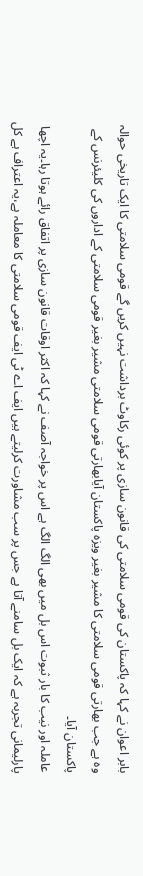بابر اعوان نے کہا کہ پاکستان کی قومی سلامتی کی قانون سازی پر کوئی رکاوٹ برداشت نہیں کریں گے قومی سلامتی کا ایک تاریخی حوالہ وہ ہے جب بھارتی قومی سلامتی کا مشیر بغیر ویزہ پاکستان آیابھارتی قومی سلامتی مشیر بغیر قومی سلامتی کے اداروں کی کلیئرنس کے پاکستان آیا۔
عاملہ اور نیب کا بار ثبوت اس بل میں بھی الگ الگ ہے اس پر خواجہ آصف نے کہا کہ اکثر اوقات قانون سازی پر اتفاق رائے ہوتا رہا۔یہ اچھا پارلیمانی تجربہ ہے کہ ایک بل سامنے آتا ہے جس پر سب مشاورت کرلیتے ہیں ایف اے ٹی ایف قومی سلامتی کا معاملہ ہے،یہ اعتراف ہے کل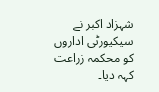شہزاد اکبر نے سیکیورٹی اداروں کو محکمہ زراعت کہہ دیا۔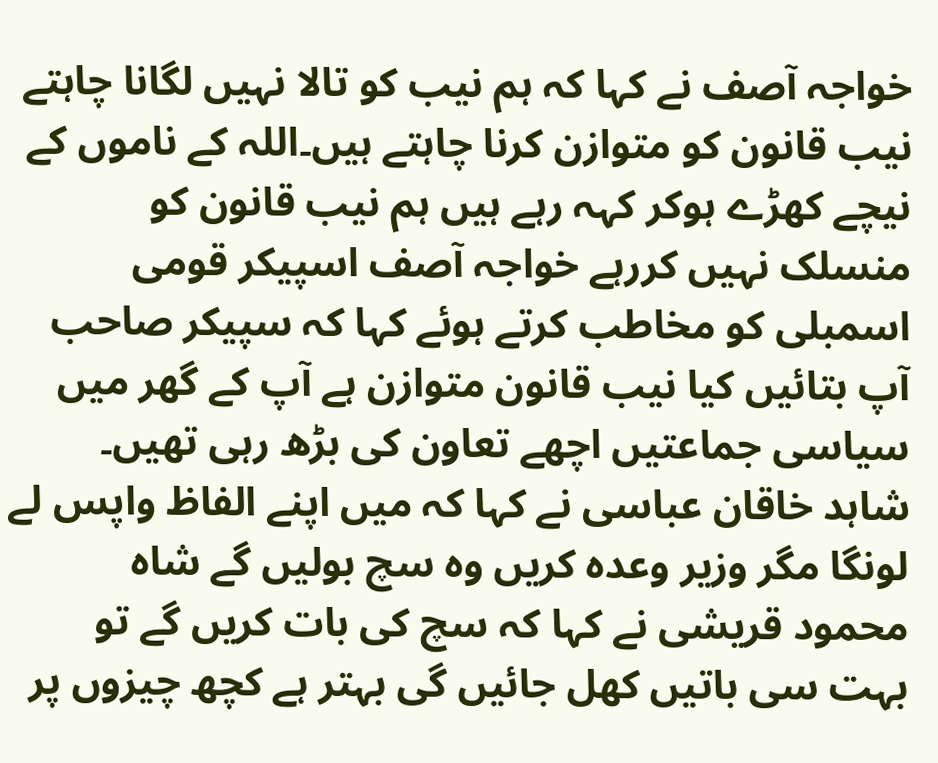خواجہ آصف نے کہا کہ ہم نیب کو تالا نہیں لگانا چاہتے نیب قانون کو متوازن کرنا چاہتے ہیں۔اللہ کے ناموں کے نیچے کھڑے ہوکر کہہ رہے ہیں ہم نیب قانون کو منسلک نہیں کررہے خواجہ آصف اسپیکر قومی اسمبلی کو مخاطب کرتے ہوئے کہا کہ سپیکر صاحب آپ بتائیں کیا نیب قانون متوازن ہے آپ کے گھر میں سیاسی جماعتیں اچھے تعاون کی بڑھ رہی تھیں۔
شاہد خاقان عباسی نے کہا کہ میں اپنے الفاظ واپس لے لونگا مگر وزیر وعدہ کریں وہ سچ بولیں گے شاہ محمود قریشی نے کہا کہ سچ کی بات کریں گے تو بہت سی باتیں کھل جائیں گی بہتر ہے کچھ چیزوں پر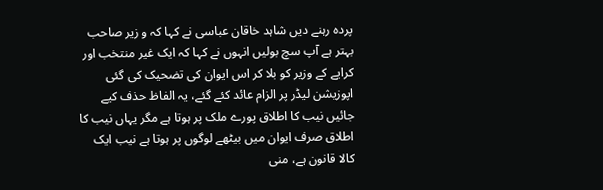پردہ رہنے دیں شاہد خاقان عباسی نے کہا کہ و زیر صاحب بہتر ہے آپ سچ بولیں انہوں نے کہا کہ ایک غیر منتخب اور کرایے کے وزیر کو بلا کر اس ایوان کی تضحیک کی گئی اپوزیشن لیڈر پر الزام عائد کئے گئے، یہ الفاظ حذف کیے جائیں نیب کا اطلاق پورے ملک پر ہوتا ہے مگر یہاں نیب کا اطلاق صرف ایوان میں بیٹھے لوگوں پر ہوتا ہے نیب ایک کالا قانون ہے، منی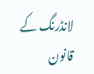لانڈرنگ کے قانون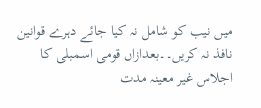میں نیب کو شامل نہ کیا جائے دہرے قوانین نافذ نہ کریں۔۔بعدازاں قومی اسمبلی کا اجلاس غیر معینہ مدت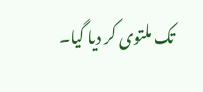تک ملتوی کر دیا گیا۔